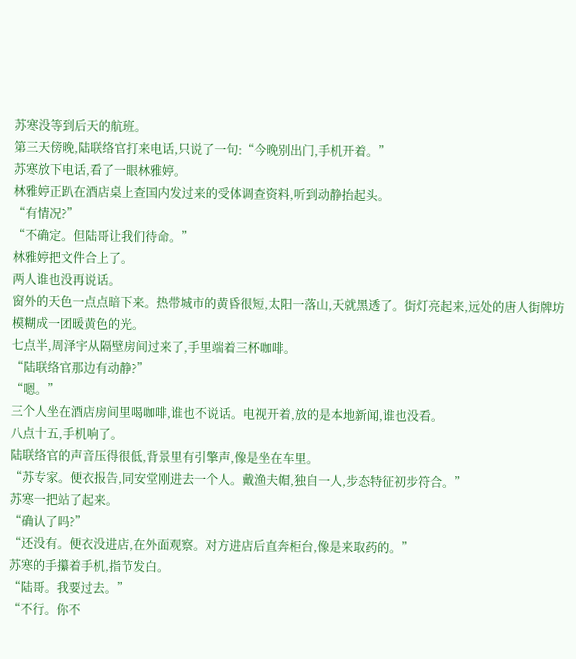苏寒没等到后天的航班。
第三天傍晚,陆联络官打来电话,只说了一句:“今晚别出门,手机开着。”
苏寒放下电话,看了一眼林雅婷。
林雅婷正趴在酒店桌上查国内发过来的受体调查资料,听到动静抬起头。
“有情况?”
“不确定。但陆哥让我们待命。”
林雅婷把文件合上了。
两人谁也没再说话。
窗外的天色一点点暗下来。热带城市的黄昏很短,太阳一落山,天就黑透了。街灯亮起来,远处的唐人街牌坊模糊成一团暖黄色的光。
七点半,周泽宇从隔壁房间过来了,手里端着三杯咖啡。
“陆联络官那边有动静?”
“嗯。”
三个人坐在酒店房间里喝咖啡,谁也不说话。电视开着,放的是本地新闻,谁也没看。
八点十五,手机响了。
陆联络官的声音压得很低,背景里有引擎声,像是坐在车里。
“苏专家。便衣报告,同安堂刚进去一个人。戴渔夫帽,独自一人,步态特征初步符合。”
苏寒一把站了起来。
“确认了吗?”
“还没有。便衣没进店,在外面观察。对方进店后直奔柜台,像是来取药的。”
苏寒的手攥着手机,指节发白。
“陆哥。我要过去。”
“不行。你不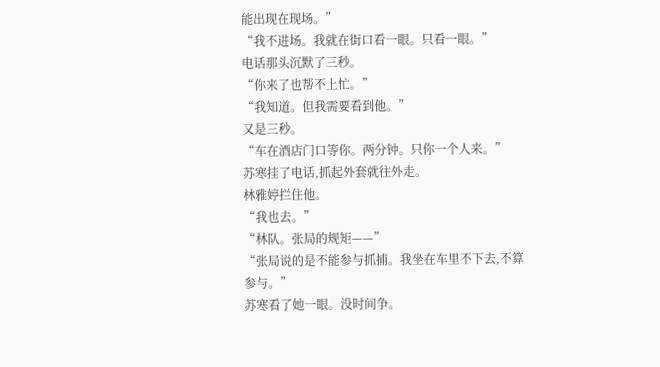能出现在现场。”
“我不进场。我就在街口看一眼。只看一眼。”
电话那头沉默了三秒。
“你来了也帮不上忙。”
“我知道。但我需要看到他。”
又是三秒。
“车在酒店门口等你。两分钟。只你一个人来。”
苏寒挂了电话,抓起外套就往外走。
林雅婷拦住他。
“我也去。”
“林队。张局的规矩——”
“张局说的是不能参与抓捕。我坐在车里不下去,不算参与。”
苏寒看了她一眼。没时间争。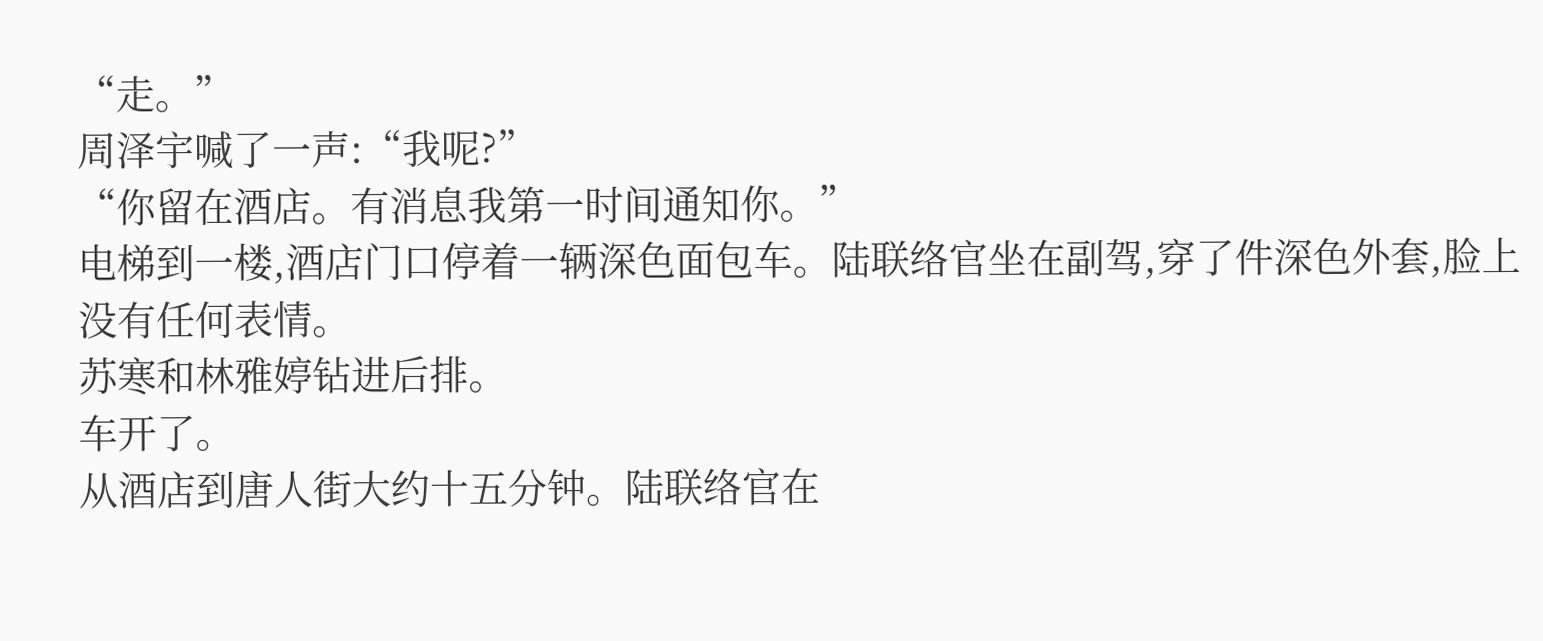“走。”
周泽宇喊了一声:“我呢?”
“你留在酒店。有消息我第一时间通知你。”
电梯到一楼,酒店门口停着一辆深色面包车。陆联络官坐在副驾,穿了件深色外套,脸上没有任何表情。
苏寒和林雅婷钻进后排。
车开了。
从酒店到唐人街大约十五分钟。陆联络官在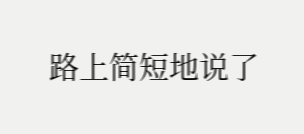路上简短地说了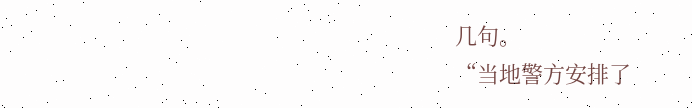几句。
“当地警方安排了